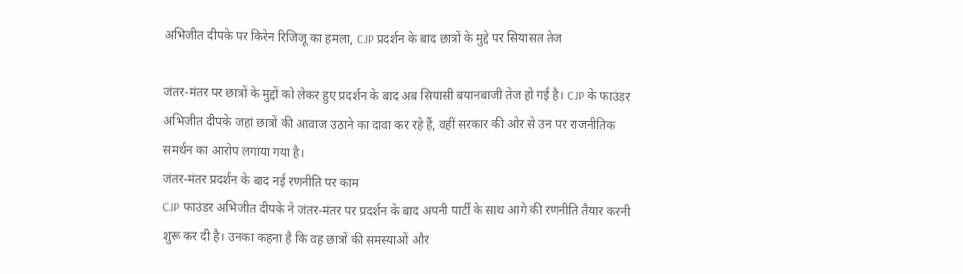अभिजीत दीपके पर किरेन रिजिजू का हमला, CJP प्रदर्शन के बाद छात्रों के मुद्दे पर सियासत तेज

जंतर-मंतर पर छात्रों के मुद्दों को लेकर हुए प्रदर्शन के बाद अब सियासी बयानबाजी तेज हो गई है। CJP के फाउंडर अभिजीत दीपके जहां छात्रों की आवाज उठाने का दावा कर रहे हैं, वहीं सरकार की ओर से उन पर राजनीतिक समर्थन का आरोप लगाया गया है।
जंतर-मंतर प्रदर्शन के बाद नई रणनीति पर काम
CJP फाउंडर अभिजीत दीपके ने जंतर-मंतर पर प्रदर्शन के बाद अपनी पार्टी के साथ आगे की रणनीति तैयार करनी शुरू कर दी है। उनका कहना है कि वह छात्रों की समस्याओं और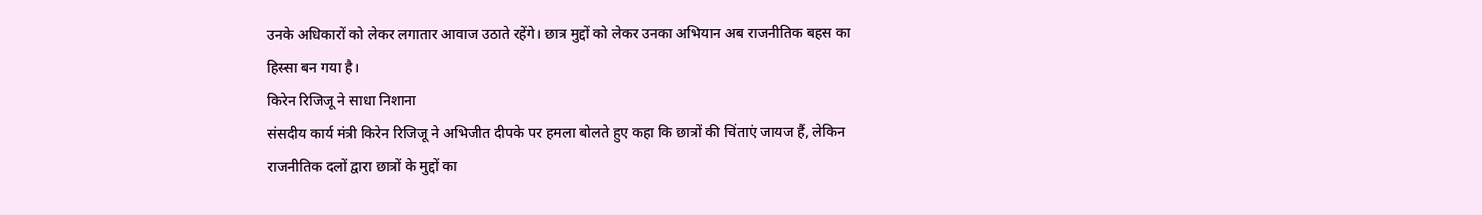उनके अधिकारों को लेकर लगातार आवाज उठाते रहेंगे। छात्र मुद्दों को लेकर उनका अभियान अब राजनीतिक बहस का हिस्सा बन गया है।
किरेन रिजिजू ने साधा निशाना
संसदीय कार्य मंत्री किरेन रिजिजू ने अभिजीत दीपके पर हमला बोलते हुए कहा कि छात्रों की चिंताएं जायज हैं, लेकिन राजनीतिक दलों द्वारा छात्रों के मुद्दों का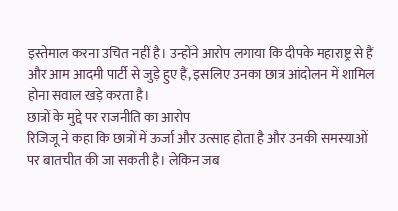इस्तेमाल करना उचित नहीं है। उन्होंने आरोप लगाया कि दीपके महाराष्ट्र से हैं और आम आदमी पार्टी से जुड़े हुए हैं, इसलिए उनका छात्र आंदोलन में शामिल होना सवाल खड़े करता है।
छात्रों के मुद्दे पर राजनीति का आरोप
रिजिजू ने कहा कि छात्रों में ऊर्जा और उत्साह होता है और उनकी समस्याओं पर बातचीत की जा सकती है। लेकिन जब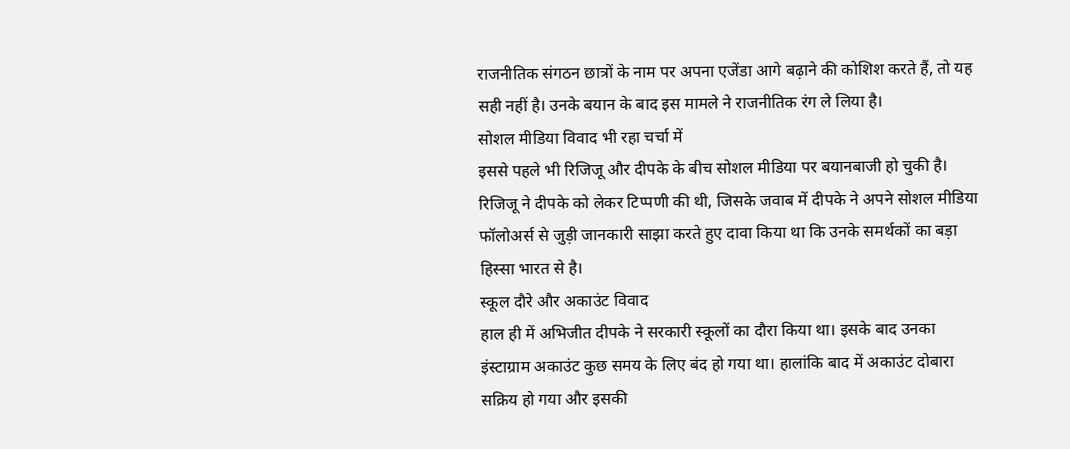राजनीतिक संगठन छात्रों के नाम पर अपना एजेंडा आगे बढ़ाने की कोशिश करते हैं, तो यह सही नहीं है। उनके बयान के बाद इस मामले ने राजनीतिक रंग ले लिया है।
सोशल मीडिया विवाद भी रहा चर्चा में
इससे पहले भी रिजिजू और दीपके के बीच सोशल मीडिया पर बयानबाजी हो चुकी है। रिजिजू ने दीपके को लेकर टिप्पणी की थी, जिसके जवाब में दीपके ने अपने सोशल मीडिया फॉलोअर्स से जुड़ी जानकारी साझा करते हुए दावा किया था कि उनके समर्थकों का बड़ा हिस्सा भारत से है।
स्कूल दौरे और अकाउंट विवाद
हाल ही में अभिजीत दीपके ने सरकारी स्कूलों का दौरा किया था। इसके बाद उनका इंस्टाग्राम अकाउंट कुछ समय के लिए बंद हो गया था। हालांकि बाद में अकाउंट दोबारा सक्रिय हो गया और इसकी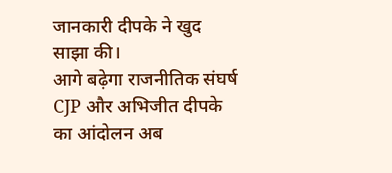जानकारी दीपके ने खुद साझा की।
आगे बढ़ेगा राजनीतिक संघर्ष
CJP और अभिजीत दीपके का आंदोलन अब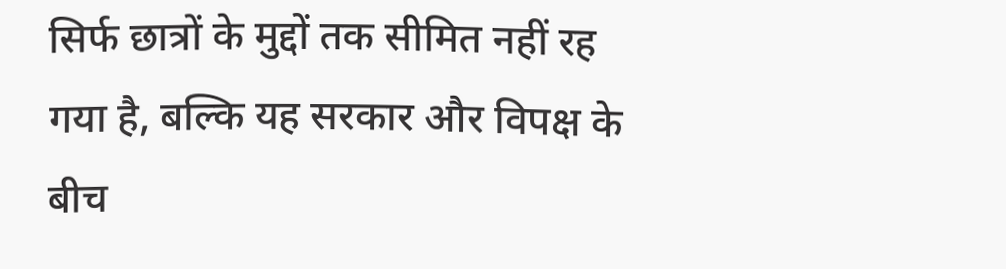सिर्फ छात्रों के मुद्दों तक सीमित नहीं रह गया है, बल्कि यह सरकार और विपक्ष के बीच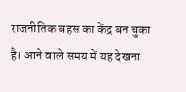राजनीतिक बहस का केंद्र बन चुका है। आने वाले समय में यह देखना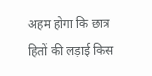अहम होगा कि छात्र हितों की लड़ाई किस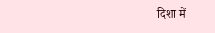दिशा में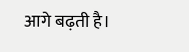आगे बढ़ती है।